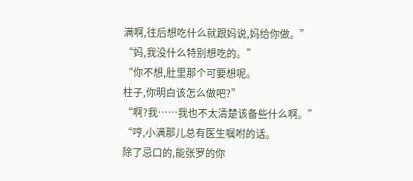满啊,往后想吃什么就跟妈说,妈给你做。”
“妈,我没什么特别想吃的。”
“你不想,肚里那个可要想呢。
柱子,你明白该怎么做吧?”
“啊?我……我也不太清楚该备些什么啊。”
“哼,小满那儿总有医生嘱咐的话。
除了忌口的,能张罗的你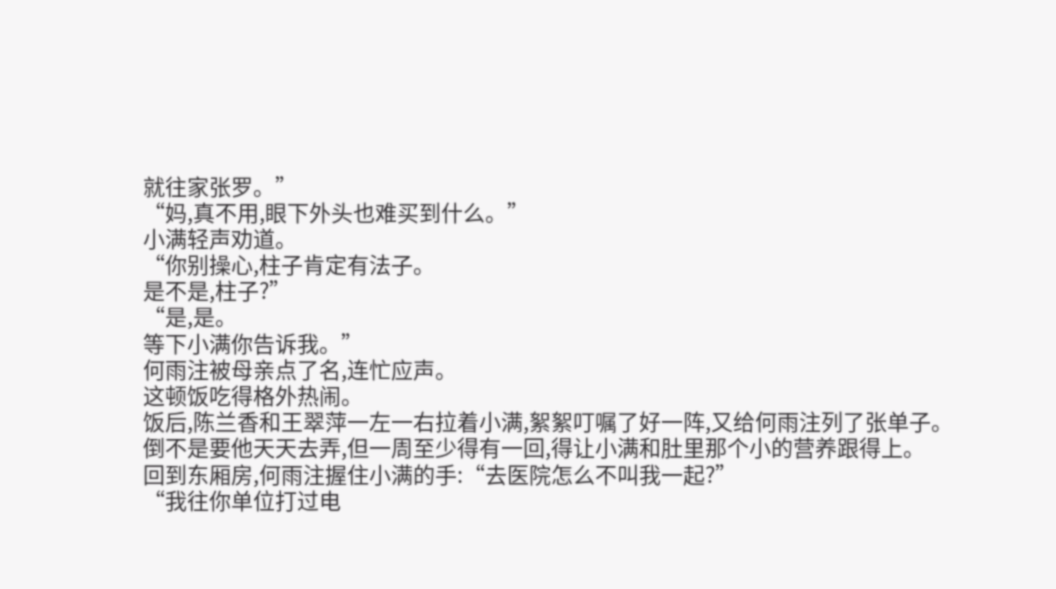就往家张罗。”
“妈,真不用,眼下外头也难买到什么。”
小满轻声劝道。
“你别操心,柱子肯定有法子。
是不是,柱子?”
“是,是。
等下小满你告诉我。”
何雨注被母亲点了名,连忙应声。
这顿饭吃得格外热闹。
饭后,陈兰香和王翠萍一左一右拉着小满,絮絮叮嘱了好一阵,又给何雨注列了张单子。
倒不是要他天天去弄,但一周至少得有一回,得让小满和肚里那个小的营养跟得上。
回到东厢房,何雨注握住小满的手:“去医院怎么不叫我一起?”
“我往你单位打过电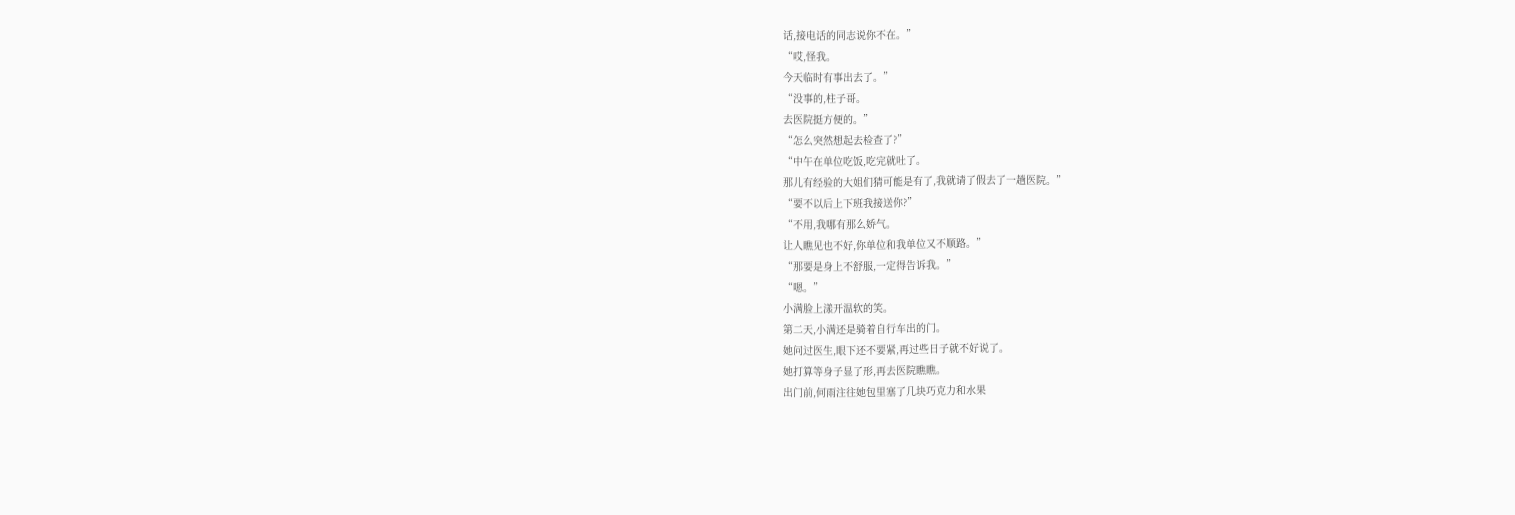话,接电话的同志说你不在。”
“哎,怪我。
今天临时有事出去了。”
“没事的,柱子哥。
去医院挺方便的。”
“怎么突然想起去检查了?”
“中午在单位吃饭,吃完就吐了。
那儿有经验的大姐们猜可能是有了,我就请了假去了一趟医院。”
“要不以后上下班我接送你?”
“不用,我哪有那么娇气。
让人瞧见也不好,你单位和我单位又不顺路。”
“那要是身上不舒服,一定得告诉我。”
“嗯。”
小满脸上漾开温软的笑。
第二天,小满还是骑着自行车出的门。
她问过医生,眼下还不要紧,再过些日子就不好说了。
她打算等身子显了形,再去医院瞧瞧。
出门前,何雨注往她包里塞了几块巧克力和水果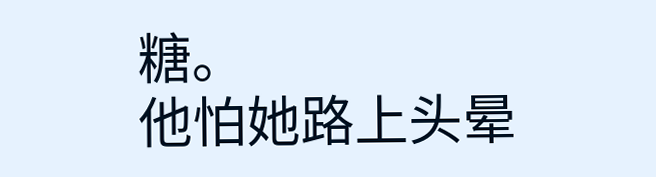糖。
他怕她路上头晕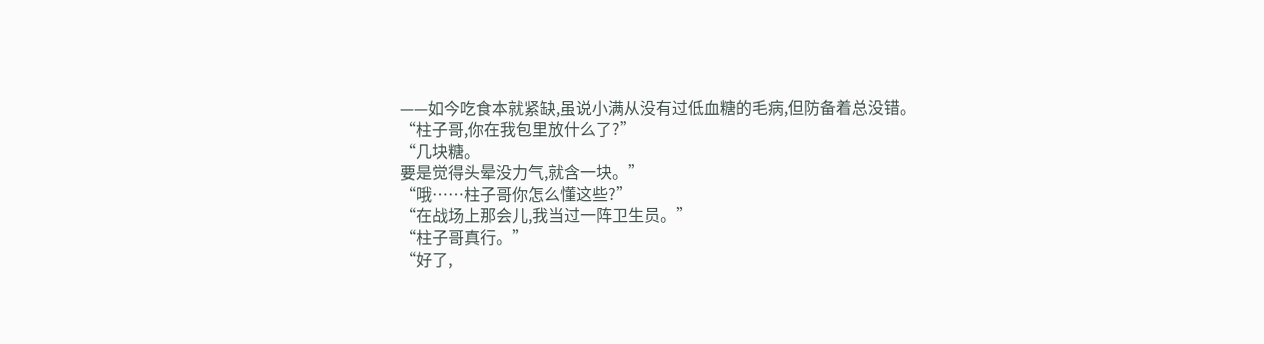——如今吃食本就紧缺,虽说小满从没有过低血糖的毛病,但防备着总没错。
“柱子哥,你在我包里放什么了?”
“几块糖。
要是觉得头晕没力气,就含一块。”
“哦……柱子哥你怎么懂这些?”
“在战场上那会儿,我当过一阵卫生员。”
“柱子哥真行。”
“好了,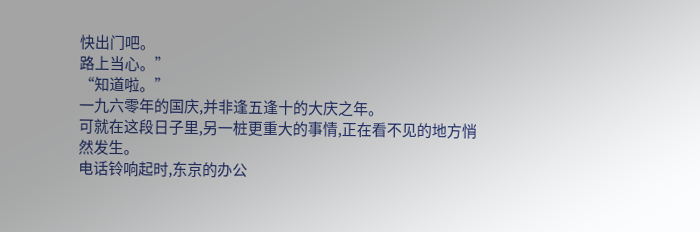快出门吧。
路上当心。”
“知道啦。”
一九六零年的国庆,并非逢五逢十的大庆之年。
可就在这段日子里,另一桩更重大的事情,正在看不见的地方悄然发生。
电话铃响起时,东京的办公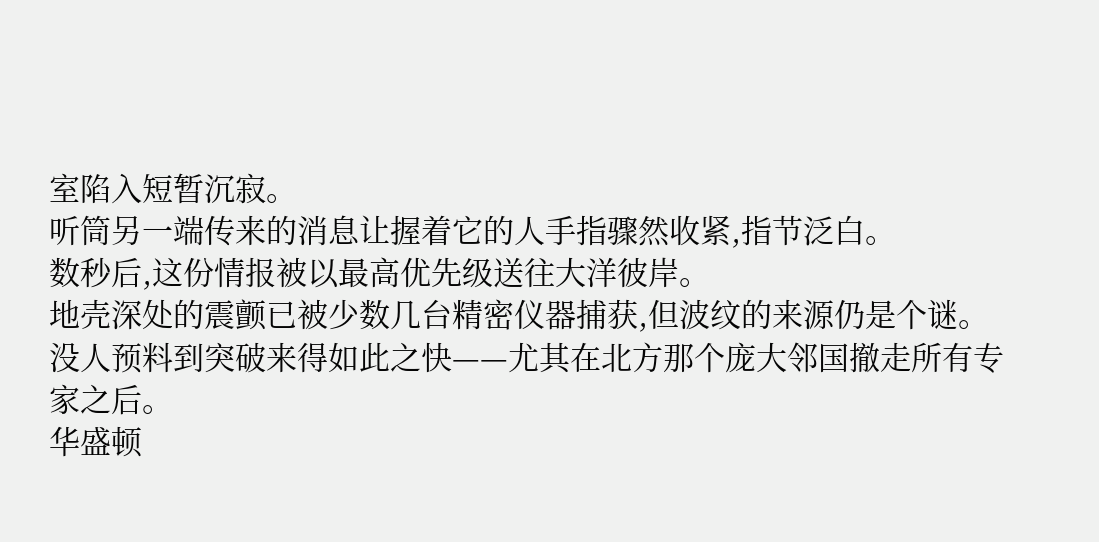室陷入短暂沉寂。
听筒另一端传来的消息让握着它的人手指骤然收紧,指节泛白。
数秒后,这份情报被以最高优先级送往大洋彼岸。
地壳深处的震颤已被少数几台精密仪器捕获,但波纹的来源仍是个谜。
没人预料到突破来得如此之快——尤其在北方那个庞大邻国撤走所有专家之后。
华盛顿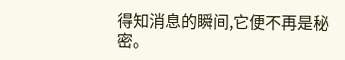得知消息的瞬间,它便不再是秘密。